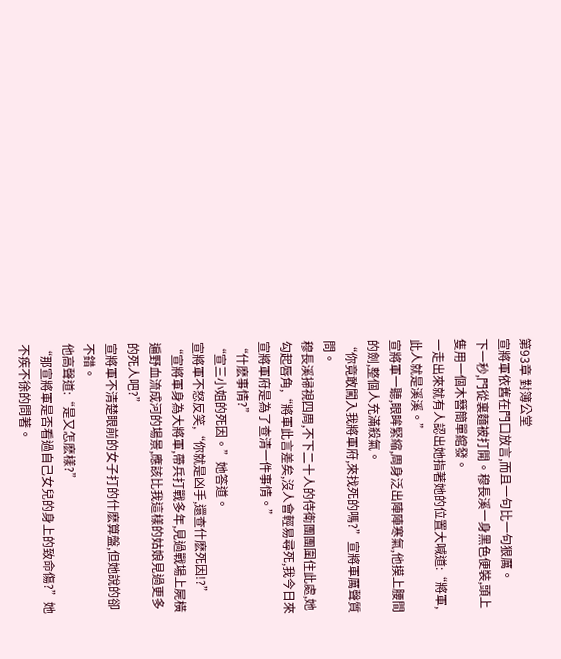第93章 對簿公堂
宣將軍依舊在門口放言,而且一句比一句狠厲。
下一秒,門從裏麵被打開。穆長溪一身黑色便裝,頭上隻用一個木簪簡單綰發。
一走出來就有人認出她指著她的位置大喊道:“將軍,此人就是溪溪。”
宣將軍一聽,眼眸緊縮,周身泛出陣陣寒氣,他摸上腰間的劍,整個人充滿殺氣。
“你竟敢闖入我將軍府,來找死的嗎?”宣將軍厲聲質問。
穆長溪掃視四周,不下二十人的侍衛團團圍住此處,她勾起唇角,“將軍此言差矣,沒人會輕易尋死,我今日來宣將軍府是為了查清一件事情。”
“什麽事情?”
“宣三小姐的死因。”她答道。
宣將軍不怒反笑,“你就是凶手,還查什麽死因!?”
“宣將軍身為大將軍,帶兵打戰多年,見過戰場上屍橫遍野血流成河的場景,應該比我這樣的姑娘見過更多的死人吧?”
宣將軍不清楚眼前的女子打的什麽算盤,但她說的卻不錯。
他高聲道:“是又怎麽樣?”
“那宣將軍是否看過自己女兒的身上的致命傷?”她不疾不徐的問著。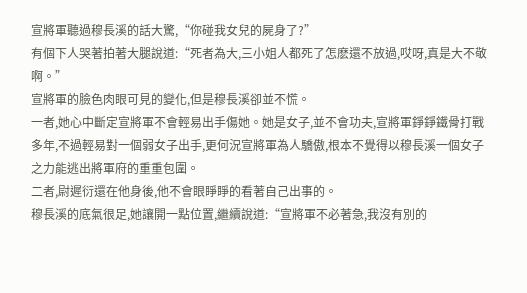宣將軍聽過穆長溪的話大驚,“你碰我女兒的屍身了?”
有個下人哭著拍著大腿說道:“死者為大,三小姐人都死了怎麽還不放過,哎呀,真是大不敬啊。”
宣將軍的臉色肉眼可見的變化,但是穆長溪卻並不慌。
一者,她心中斷定宣將軍不會輕易出手傷她。她是女子,並不會功夫,宣將軍錚錚鐵骨打戰多年,不過輕易對一個弱女子出手,更何況宣將軍為人驕傲,根本不覺得以穆長溪一個女子之力能逃出將軍府的重重包圍。
二者,尉遲衍還在他身後,他不會眼睜睜的看著自己出事的。
穆長溪的底氣很足,她讓開一點位置,繼續說道:“宣將軍不必著急,我沒有別的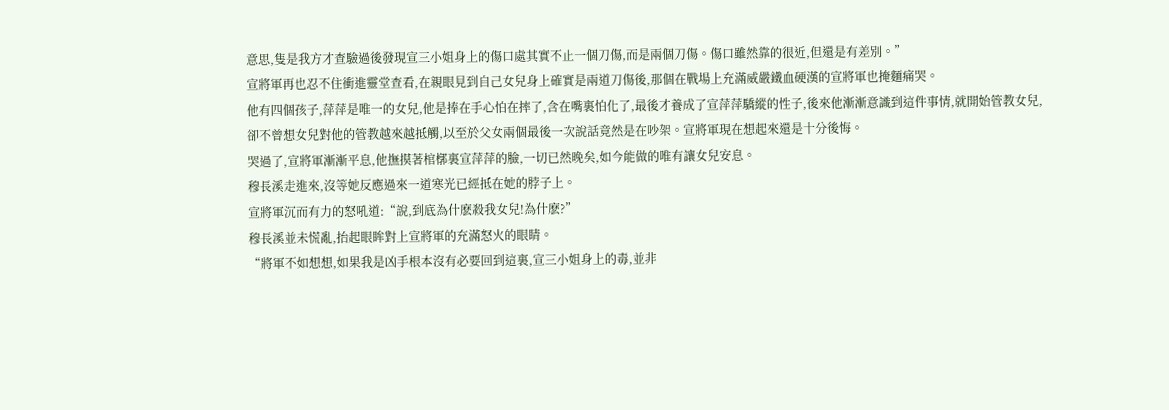意思,隻是我方才查驗過後發現宣三小姐身上的傷口處其實不止一個刀傷,而是兩個刀傷。傷口雖然靠的很近,但還是有差別。”
宣將軍再也忍不住衝進靈堂查看,在親眼見到自己女兒身上確實是兩道刀傷後,那個在戰場上充滿威嚴鐵血硬漢的宣將軍也掩麵痛哭。
他有四個孩子,萍萍是唯一的女兒,他是捧在手心怕在摔了,含在嘴裏怕化了,最後才養成了宣萍萍驕縱的性子,後來他漸漸意識到這件事情,就開始管教女兒,卻不曾想女兒對他的管教越來越抵觸,以至於父女兩個最後一次說話竟然是在吵架。宣將軍現在想起來還是十分後悔。
哭過了,宣將軍漸漸平息,他撫摸著棺槨裏宣萍萍的臉,一切已然晚矣,如今能做的唯有讓女兒安息。
穆長溪走進來,沒等她反應過來一道寒光已經抵在她的脖子上。
宣將軍沉而有力的怒吼道:“說,到底為什麽殺我女兒!為什麽?”
穆長溪並未慌亂,抬起眼眸對上宣將軍的充滿怒火的眼睛。
“將軍不如想想,如果我是凶手根本沒有必要回到這裏,宣三小姐身上的毒,並非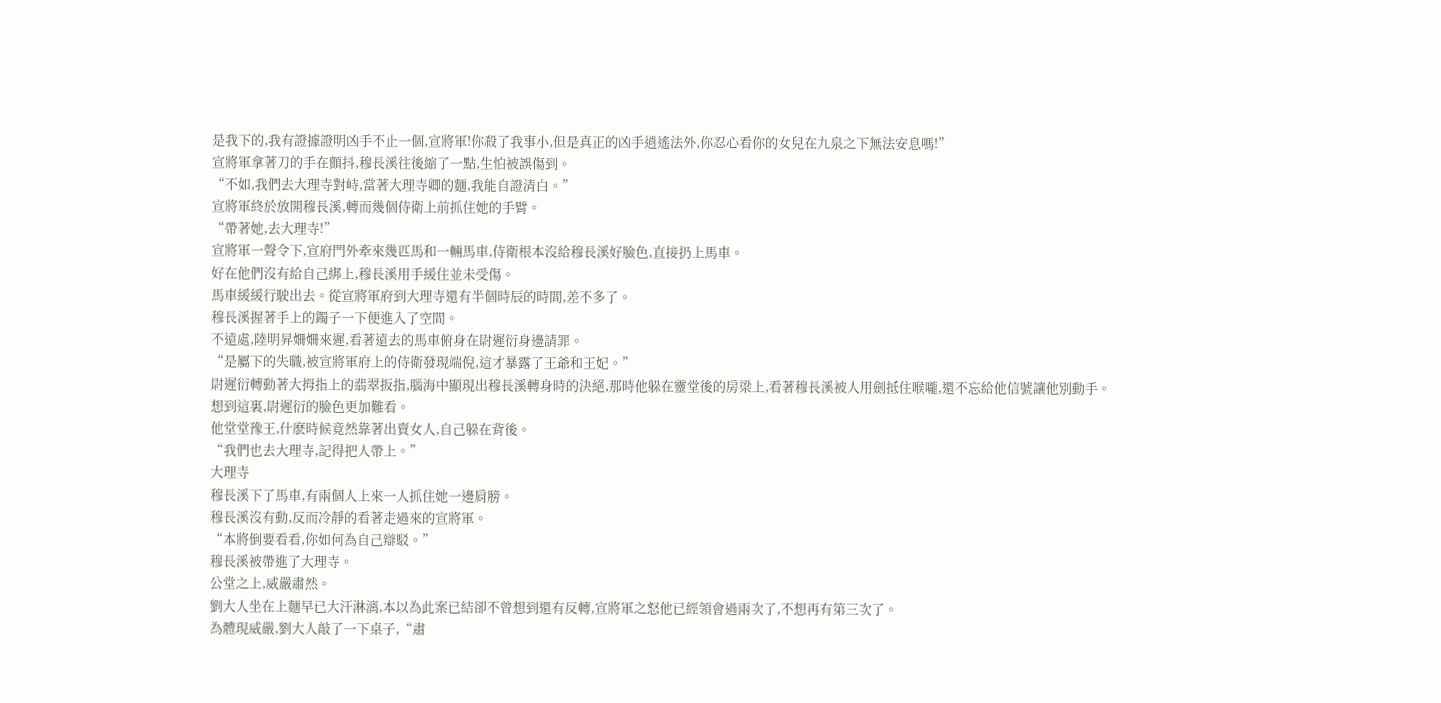是我下的,我有證據證明凶手不止一個,宣將軍!你殺了我事小,但是真正的凶手逍遙法外,你忍心看你的女兒在九泉之下無法安息嗎!”
宣將軍拿著刀的手在顫抖,穆長溪往後縮了一點,生怕被誤傷到。
“不如,我們去大理寺對峙,當著大理寺卿的麵,我能自證清白。”
宣將軍終於放開穆長溪,轉而幾個侍衛上前抓住她的手臂。
“帶著她,去大理寺!”
宣將軍一聲令下,宣府門外牽來幾匹馬和一輛馬車,侍衛根本沒給穆長溪好臉色,直接扔上馬車。
好在他們沒有給自己綁上,穆長溪用手緩住並未受傷。
馬車緩緩行駛出去。從宣將軍府到大理寺還有半個時辰的時間,差不多了。
穆長溪握著手上的鐲子一下便進入了空間。
不遠處,陸明昇姍姍來遲,看著遠去的馬車俯身在尉遲衍身邊請罪。
“是屬下的失職,被宣將軍府上的侍衛發現端倪,這才暴露了王爺和王妃。”
尉遲衍轉動著大拇指上的翡翠扳指,腦海中顯現出穆長溪轉身時的決絕,那時他躲在靈堂後的房梁上,看著穆長溪被人用劍抵住喉嚨,還不忘給他信號讓他別動手。
想到這裏,尉遲衍的臉色更加難看。
他堂堂豫王,什麽時候竟然靠著出賣女人,自己躲在背後。
“我們也去大理寺,記得把人帶上。”
大理寺
穆長溪下了馬車,有兩個人上來一人抓住她一邊肩膀。
穆長溪沒有動,反而冷靜的看著走過來的宣將軍。
“本將倒要看看,你如何為自己辯駁。”
穆長溪被帶進了大理寺。
公堂之上,威嚴肅然。
劉大人坐在上麵早已大汗淋漓,本以為此案已結卻不曾想到還有反轉,宣將軍之怒他已經領會過兩次了,不想再有第三次了。
為體現威嚴,劉大人敲了一下桌子,“肅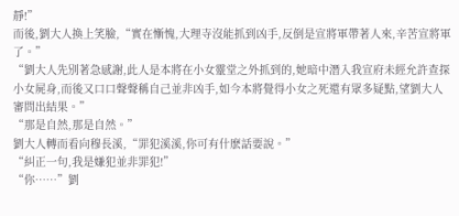靜!”
而後,劉大人換上笑臉,“實在慚愧,大理寺沒能抓到凶手,反倒是宣將軍帶著人來,辛苦宣將軍了。”
“劉大人先別著急感謝,此人是本將在小女靈堂之外抓到的,她暗中潛入我宣府未經允許查探小女屍身,而後又口口聲聲稱自己並非凶手,如今本將覺得小女之死還有眾多疑點,望劉大人審問出結果。”
“那是自然,那是自然。”
劉大人轉而看向穆長溪,“罪犯溪溪,你可有什麽話要說。”
“糾正一句,我是嫌犯並非罪犯!”
“你……”劉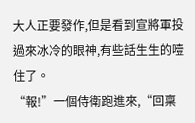大人正要發作,但是看到宣將軍投過來冰冷的眼神,有些話生生的噎住了。
“報!”一個侍衛跑進來,“回稟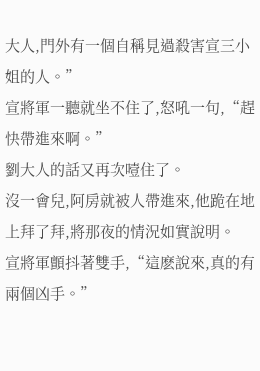大人,門外有一個自稱見過殺害宣三小姐的人。”
宣將軍一聽就坐不住了,怒吼一句,“趕快帶進來啊。”
劉大人的話又再次噎住了。
沒一會兒,阿房就被人帶進來,他跪在地上拜了拜,將那夜的情況如實說明。
宣將軍顫抖著雙手,“這麽說來,真的有兩個凶手。”